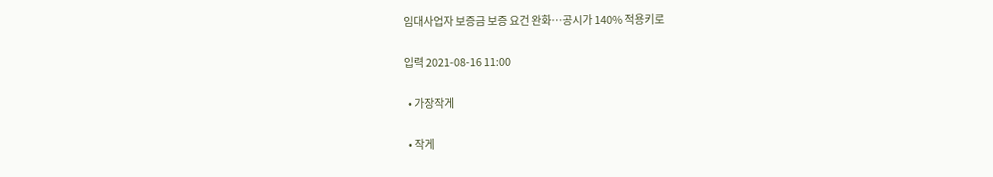임대사업자 보증금 보증 요건 완화…공시가 140% 적용키로

입력 2021-08-16 11:00

  • 가장작게

  • 작게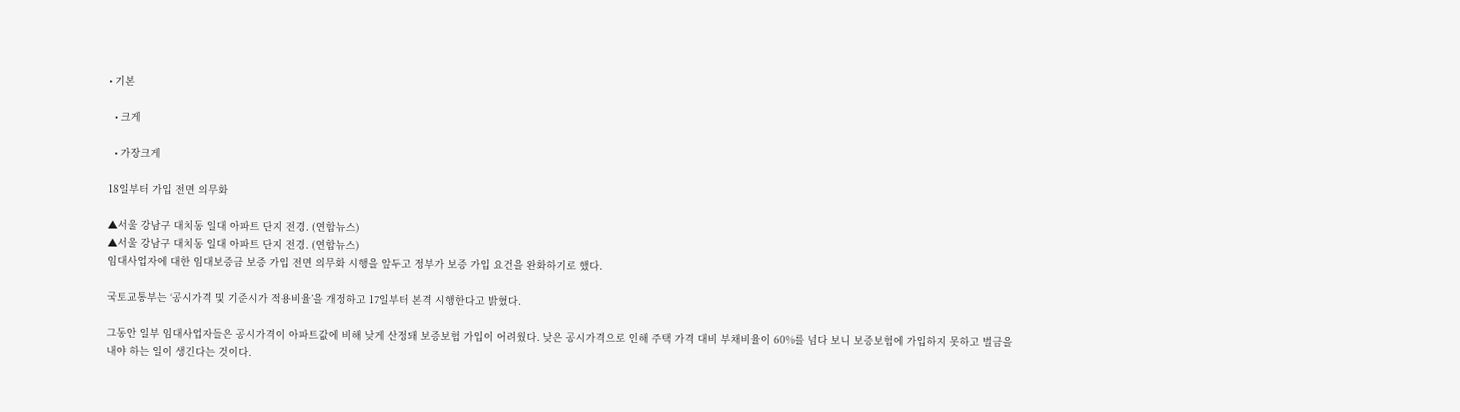• 기본

  • 크게

  • 가장크게

18일부터 가입 전면 의무화

▲서울 강남구 대치동 일대 아파트 단지 전경. (연합뉴스)
▲서울 강남구 대치동 일대 아파트 단지 전경. (연합뉴스)
임대사업자에 대한 임대보증금 보증 가입 전면 의무화 시행을 앞두고 정부가 보증 가입 요건을 완화하기로 했다.

국토교통부는 ‘공시가격 및 기준시가 적용비율’을 개정하고 17일부터 본격 시행한다고 밝혔다.

그동안 일부 임대사업자들은 공시가격이 아파트값에 비해 낮게 산정돼 보증보험 가입이 어려웠다. 낮은 공시가격으로 인해 주택 가격 대비 부채비율이 60%를 넘다 보니 보증보험에 가입하지 못하고 벌금을 내야 하는 일이 생긴다는 것이다.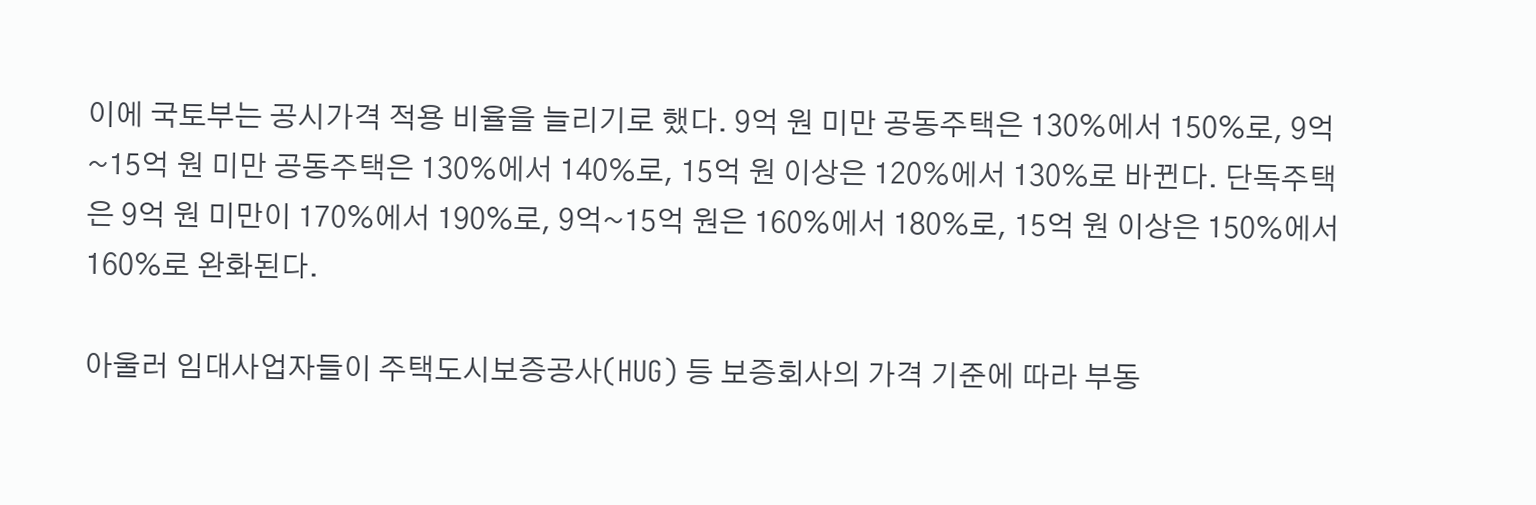이에 국토부는 공시가격 적용 비율을 늘리기로 했다. 9억 원 미만 공동주택은 130%에서 150%로, 9억~15억 원 미만 공동주택은 130%에서 140%로, 15억 원 이상은 120%에서 130%로 바뀐다. 단독주택은 9억 원 미만이 170%에서 190%로, 9억~15억 원은 160%에서 180%로, 15억 원 이상은 150%에서 160%로 완화된다.

아울러 임대사업자들이 주택도시보증공사(HUG) 등 보증회사의 가격 기준에 따라 부동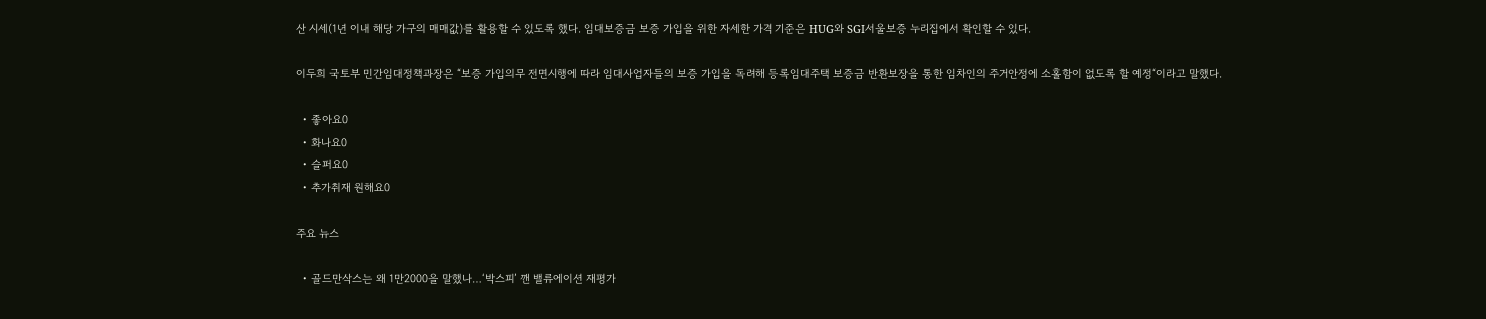산 시세(1년 이내 해당 가구의 매매값)를 활용할 수 있도록 했다. 임대보증금 보증 가입을 위한 자세한 가격 기준은 HUG와 SGI서울보증 누리집에서 확인할 수 있다.

이두희 국토부 민간임대정책과장은 “보증 가입의무 전면시행에 따라 임대사업자들의 보증 가입을 독려해 등록임대주택 보증금 반환보장을 통한 임차인의 주거안정에 소홀함이 없도록 할 예정“이라고 말했다.

  • 좋아요0
  • 화나요0
  • 슬퍼요0
  • 추가취재 원해요0

주요 뉴스

  • 골드만삭스는 왜 1만2000을 말했나…‘박스피’ 깬 밸류에이션 재평가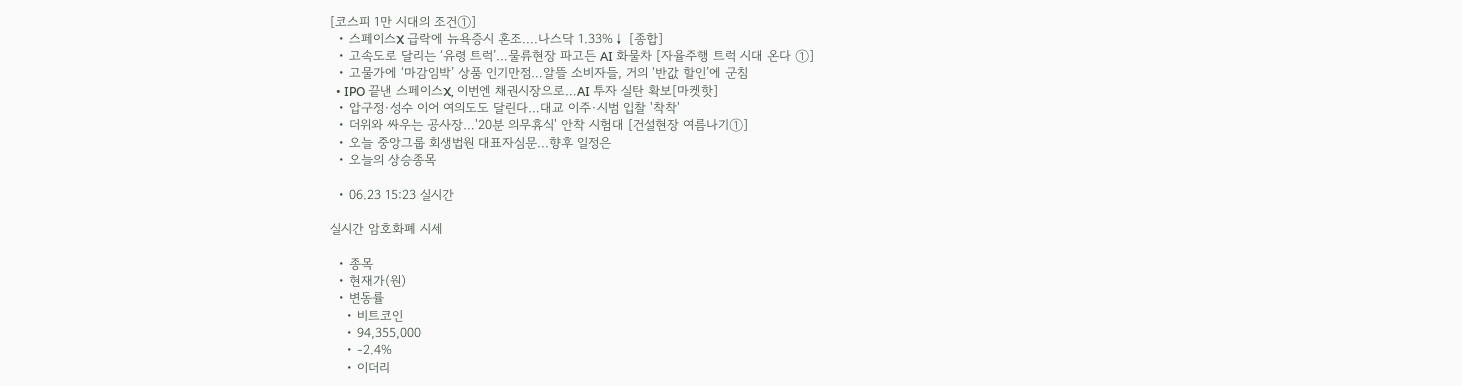[코스피 1만 시대의 조건①]
  • 스페이스X 급락에 뉴욕증시 혼조....나스닥 1.33%↓ [종합]
  • 고속도로 달리는 ‘유령 트럭’…물류현장 파고든 AI 화물차 [자율주행 트럭 시대 온다 ①]
  • 고물가에 ‘마감임박’ 상품 인기만점…알뜰 소비자들, 거의 ‘반값 할인’에 군침
  • IPO 끝낸 스페이스X, 이번엔 채권시장으로…AI 투자 실탄 확보[마켓핫]
  • 압구정·성수 이어 여의도도 달린다…대교 이주·시범 입찰 '착착'
  • 더위와 싸우는 공사장…'20분 의무휴식' 안착 시험대 [건설현장 여름나기①]
  • 오늘 중앙그룹 회생법원 대표자심문...향후 일정은
  • 오늘의 상승종목

  • 06.23 15:23 실시간

실시간 암호화폐 시세

  • 종목
  • 현재가(원)
  • 변동률
    • 비트코인
    • 94,355,000
    • -2.4%
    • 이더리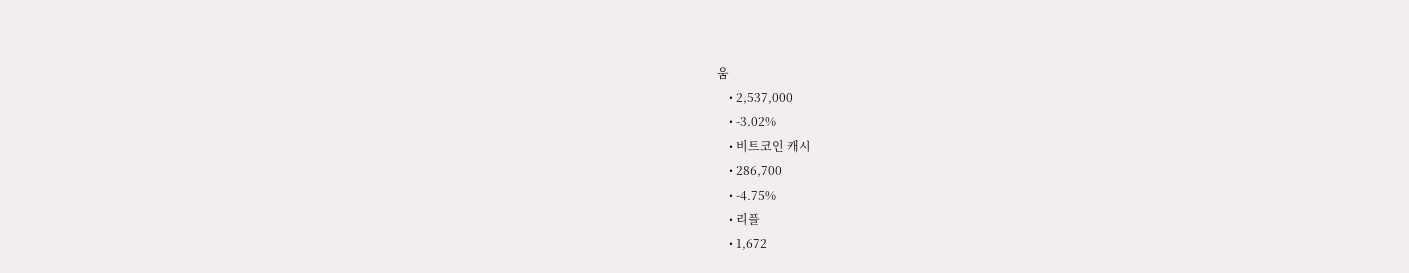움
    • 2,537,000
    • -3.02%
    • 비트코인 캐시
    • 286,700
    • -4.75%
    • 리플
    • 1,672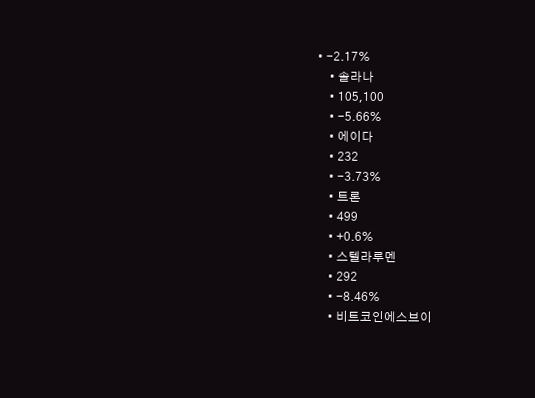• -2.17%
    • 솔라나
    • 105,100
    • -5.66%
    • 에이다
    • 232
    • -3.73%
    • 트론
    • 499
    • +0.6%
    • 스텔라루멘
    • 292
    • -8.46%
    • 비트코인에스브이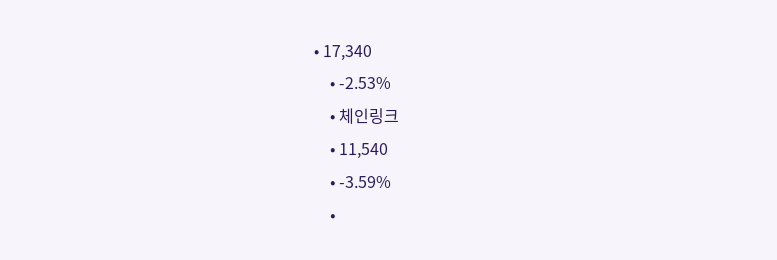• 17,340
    • -2.53%
    • 체인링크
    • 11,540
    • -3.59%
    •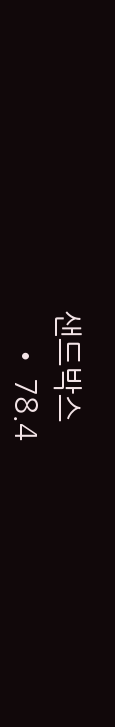샌드박스
    • 78.4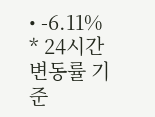• -6.11%
* 24시간 변동률 기준